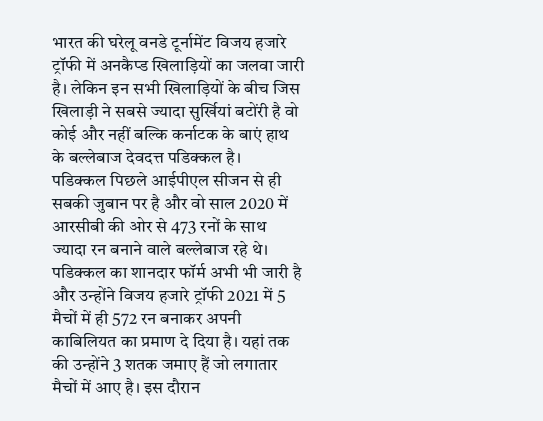भारत की घरेलू वनडे टूर्नामेंट विजय हजारे ट्रॉफी में अनकैप्ड खिलाड़ियों का जलवा जारी है। लेकिन इन सभी खिलाड़ियों के बीच जिस खिलाड़ी ने सबसे ज्यादा सुर्खियां बटोंरी है वो कोई और नहीं बल्कि कर्नाटक के बाएं हाथ के बल्लेबाज देवदत्त पडिक्कल है।
पडिक्कल पिछले आईपीएल सीजन से ही सबकी जुबान पर है और वो साल 2020 में आरसीबी की ओर से 473 रनों के साथ ज्यादा रन बनाने वाले बल्लेबाज रहे थे। पडिक्कल का शानदार फॉर्म अभी भी जारी है और उन्होंने विजय हजारे ट्रॉफी 2021 में 5 मैचों में ही 572 रन बनाकर अपनी काबिलियत का प्रमाण दे दिया है। यहां तक की उन्होंने 3 शतक जमाए हैं जो लगातार मैचों में आए है। इस दौरान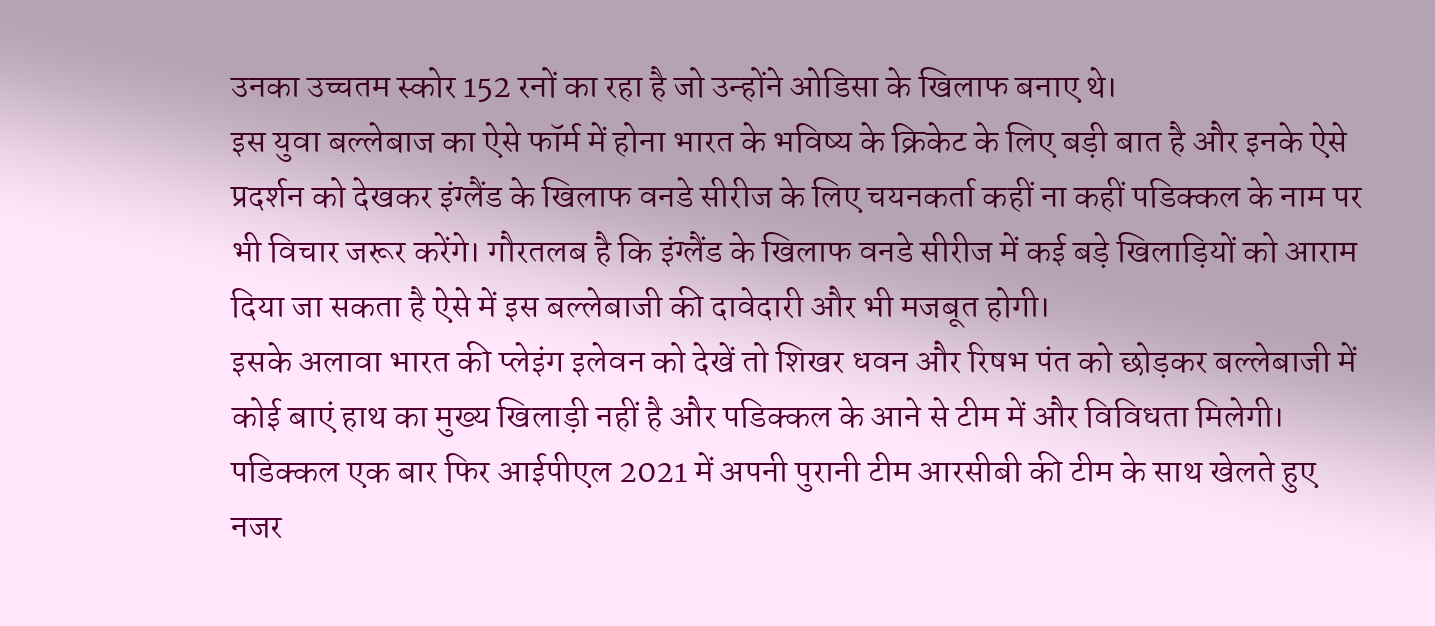उनका उच्चतम स्कोर 152 रनों का रहा है जो उन्होंने ओडिसा के खिलाफ बनाए थे।
इस युवा बल्लेबाज का ऐसे फॉर्म में होना भारत के भविष्य के क्रिकेट के लिए बड़ी बात है और इनके ऐसे प्रदर्शन को देखकर इंग्लैंड के खिलाफ वनडे सीरीज के लिए चयनकर्ता कहीं ना कहीं पडिक्कल के नाम पर भी विचार जरूर करेंगे। गौरतलब है कि इंग्लैंड के खिलाफ वनडे सीरीज में कई बड़े खिलाड़ियों को आराम दिया जा सकता है ऐसे में इस बल्लेबाजी की दावेदारी और भी मजबूत होगी।
इसके अलावा भारत की प्लेइंग इलेवन को देखें तो शिखर धवन और रिषभ पंत को छोड़कर बल्लेबाजी में कोई बाएं हाथ का मुख्य खिलाड़ी नहीं है और पडिक्कल के आने से टीम में और विविधता मिलेगी।
पडिक्कल एक बार फिर आईपीएल 2021 में अपनी पुरानी टीम आरसीबी की टीम के साथ खेलते हुए नजर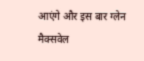आएंगे और इस बार ग्लेन मैक्सवेल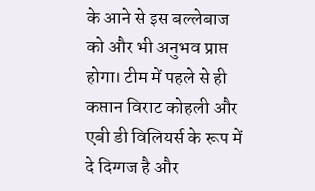के आने से इस बल्लेबाज को और भी अनुभव प्राप्त होगा। टीम में पहले से ही कप्तान विराट कोहली और एबी डी विलियर्स के रूप में दे दिग्गज है और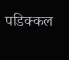पडिक्कल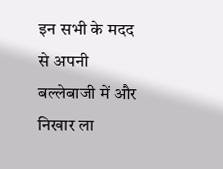इन सभी के मदद से अपनी बल्लेबाजी में और निखार ला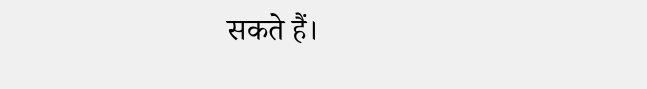सकते हैं।